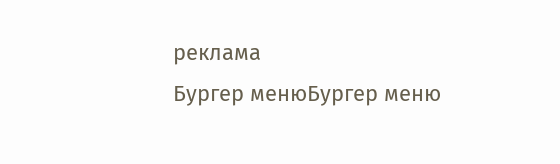реклама
Бургер менюБургер меню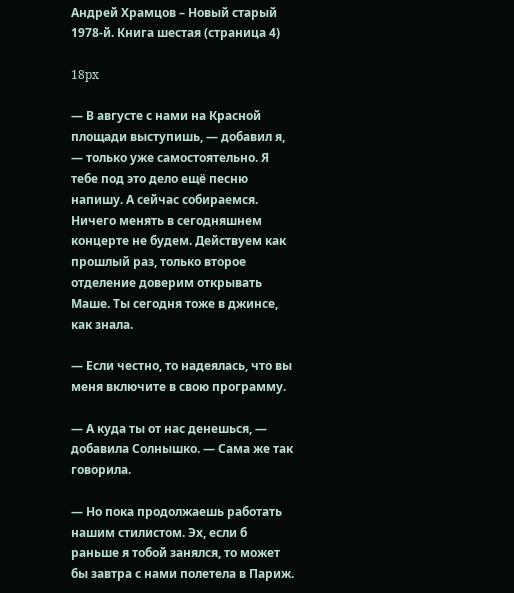Андрей Храмцов – Новый старый 1978-й. Книга шестая (страница 4)

18px

— В августе с нами на Красной площади выступишь, — добавил я, — только уже самостоятельно. Я тебе под это дело ещё песню напишу. А сейчас собираемся. Ничего менять в сегодняшнем концерте не будем. Действуем как прошлый раз, только второе отделение доверим открывать Маше. Ты сегодня тоже в джинсе, как знала.

— Если честно, то надеялась, что вы меня включите в свою программу.

— А куда ты от нас денешься, — добавила Солнышко. — Сама же так говорила.

— Но пока продолжаешь работать нашим стилистом. Эх, если б раньше я тобой занялся, то может бы завтра с нами полетела в Париж.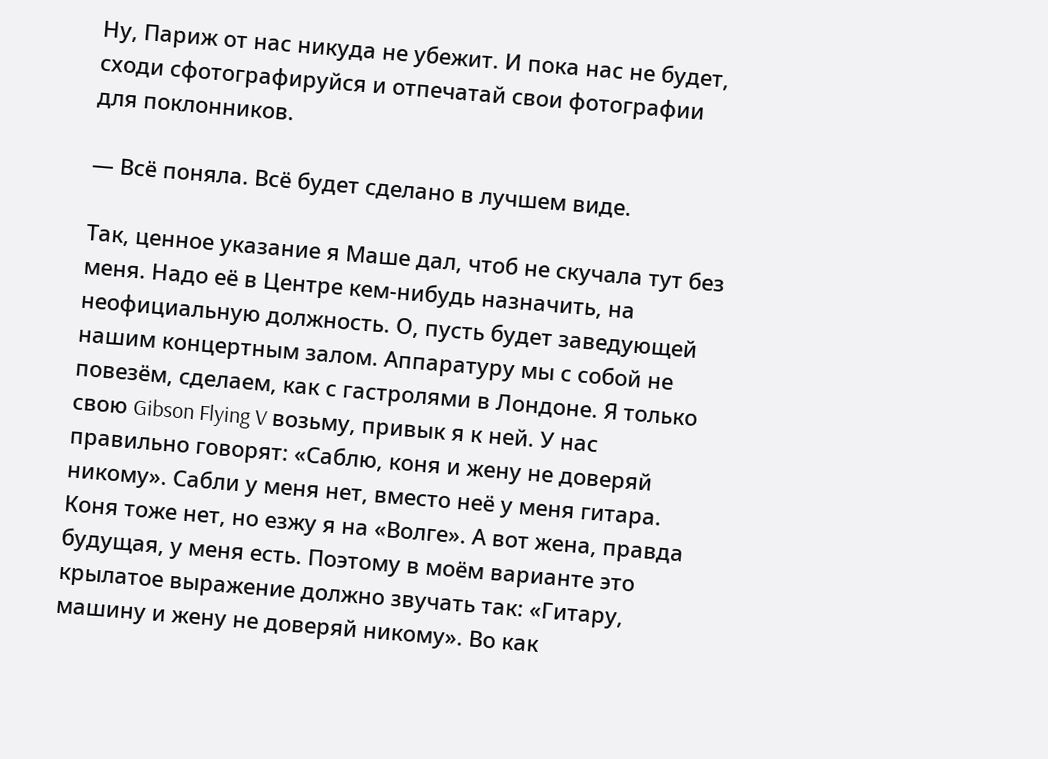Ну, Париж от нас никуда не убежит. И пока нас не будет, сходи сфотографируйся и отпечатай свои фотографии для поклонников.

— Всё поняла. Всё будет сделано в лучшем виде.

Так, ценное указание я Маше дал, чтоб не скучала тут без меня. Надо её в Центре кем-нибудь назначить, на неофициальную должность. О, пусть будет заведующей нашим концертным залом. Аппаратуру мы с собой не повезём, сделаем, как с гастролями в Лондоне. Я только свою Gibson Flying V возьму, привык я к ней. У нас правильно говорят: «Саблю, коня и жену не доверяй никому». Сабли у меня нет, вместо неё у меня гитара. Коня тоже нет, но езжу я на «Волге». А вот жена, правда будущая, у меня есть. Поэтому в моём варианте это крылатое выражение должно звучать так: «Гитару, машину и жену не доверяй никому». Во как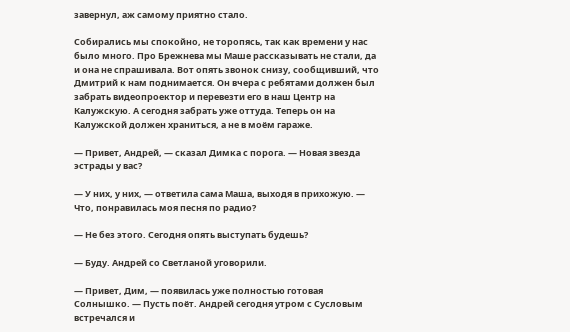завернул, аж самому приятно стало.

Собирались мы спокойно, не торопясь, так как времени у нас было много. Про Брежнева мы Маше рассказывать не стали, да и она не спрашивала. Вот опять звонок снизу, сообщивший, что Дмитрий к нам поднимается. Он вчера с ребятами должен был забрать видеопроектор и перевезти его в наш Центр на Калужскую. А сегодня забрать уже оттуда. Теперь он на Калужской должен храниться, а не в моём гараже.

— Привет, Андрей, — сказал Димка с порога. — Новая звезда эстрады у вас?

— У них, у них, — ответила сама Маша, выходя в прихожую. — Что, понравилась моя песня по радио?

— Не без этого. Сегодня опять выступать будешь?

— Буду. Андрей со Светланой уговорили.

— Привет, Дим, — появилась уже полностью готовая Солнышко. — Пусть поёт. Андрей сегодня утром с Сусловым встречался и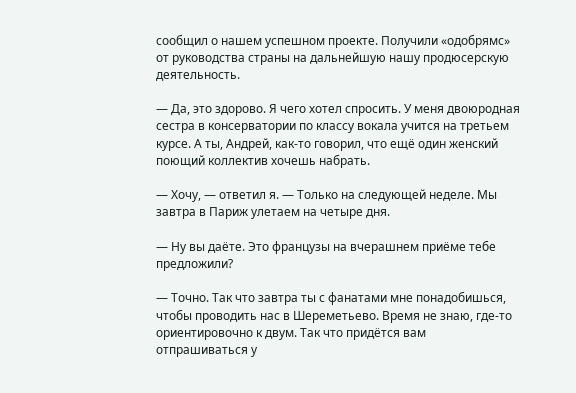сообщил о нашем успешном проекте. Получили «одобрямс» от руководства страны на дальнейшую нашу продюсерскую деятельность.

— Да, это здорово. Я чего хотел спросить. У меня двоюродная сестра в консерватории по классу вокала учится на третьем курсе. А ты, Андрей, как-то говорил, что ещё один женский поющий коллектив хочешь набрать.

— Хочу, — ответил я. — Только на следующей неделе. Мы завтра в Париж улетаем на четыре дня.

— Ну вы даёте. Это французы на вчерашнем приёме тебе предложили?

— Точно. Так что завтра ты с фанатами мне понадобишься, чтобы проводить нас в Шереметьево. Время не знаю, где-то ориентировочно к двум. Так что придётся вам отпрашиваться у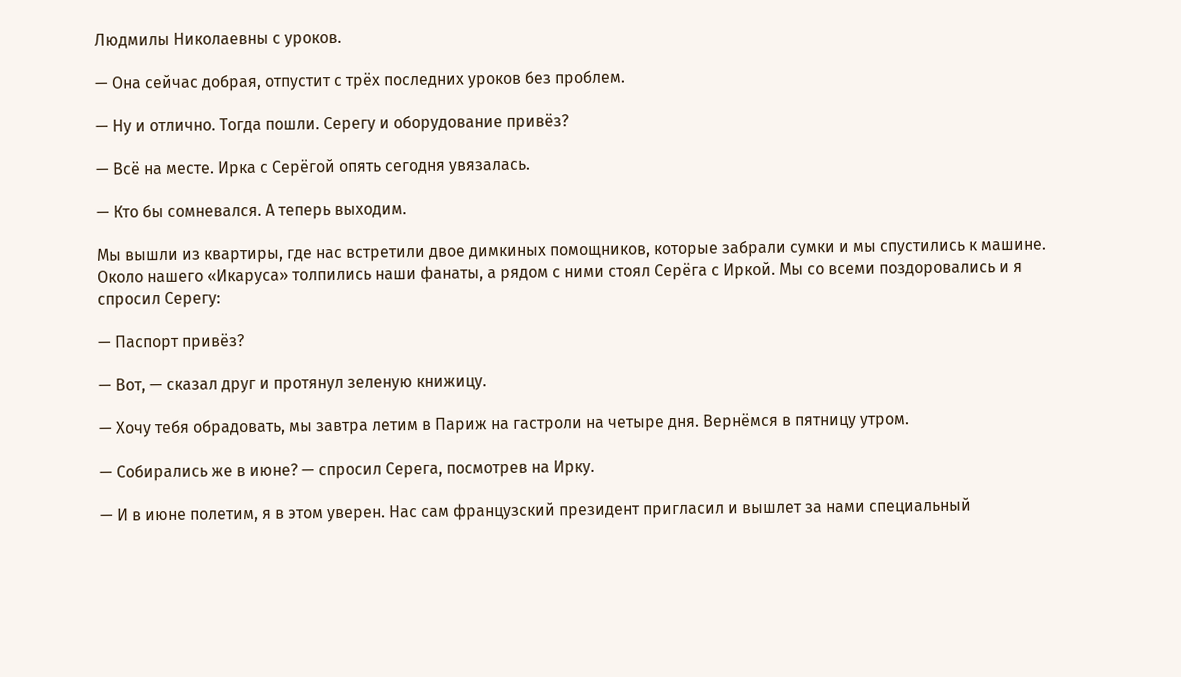Людмилы Николаевны с уроков.

— Она сейчас добрая, отпустит с трёх последних уроков без проблем.

— Ну и отлично. Тогда пошли. Серегу и оборудование привёз?

— Всё на месте. Ирка с Серёгой опять сегодня увязалась.

— Кто бы сомневался. А теперь выходим.

Мы вышли из квартиры, где нас встретили двое димкиных помощников, которые забрали сумки и мы спустились к машине. Около нашего «Икаруса» толпились наши фанаты, а рядом с ними стоял Серёга с Иркой. Мы со всеми поздоровались и я спросил Серегу:

— Паспорт привёз?

— Вот, — сказал друг и протянул зеленую книжицу.

— Хочу тебя обрадовать, мы завтра летим в Париж на гастроли на четыре дня. Вернёмся в пятницу утром.

— Собирались же в июне? — спросил Серега, посмотрев на Ирку.

— И в июне полетим, я в этом уверен. Нас сам французский президент пригласил и вышлет за нами специальный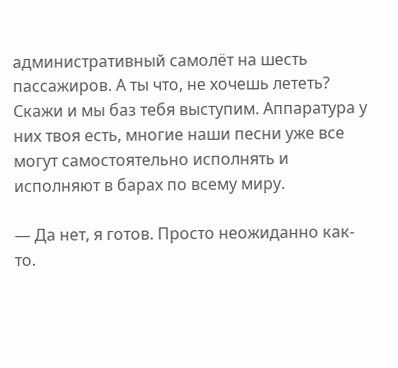административный самолёт на шесть пассажиров. А ты что, не хочешь лететь? Скажи и мы баз тебя выступим. Аппаратура у них твоя есть, многие наши песни уже все могут самостоятельно исполнять и исполняют в барах по всему миру.

— Да нет, я готов. Просто неожиданно как-то.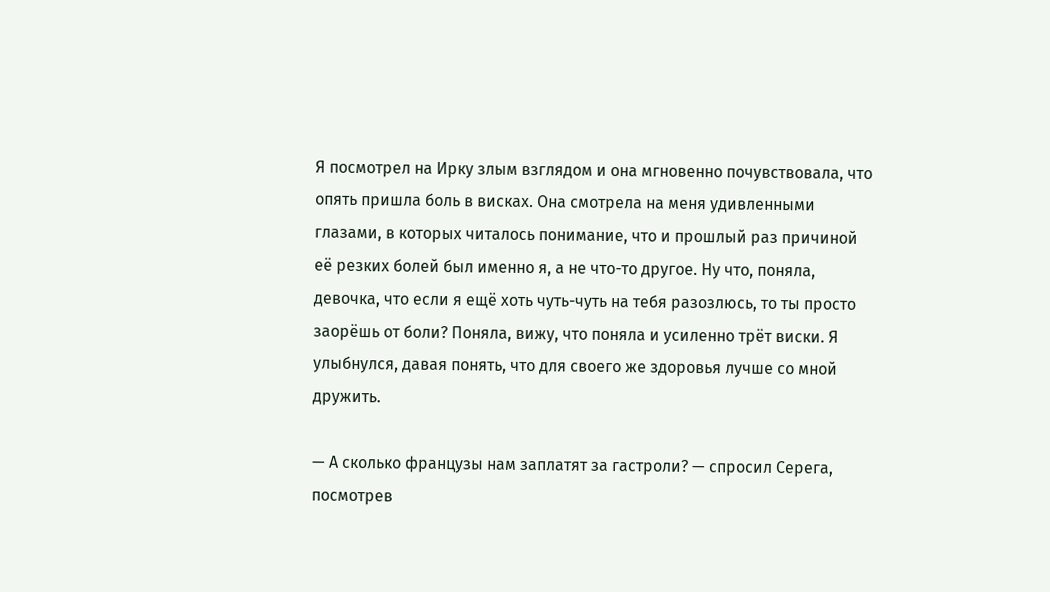Я посмотрел на Ирку злым взглядом и она мгновенно почувствовала, что опять пришла боль в висках. Она смотрела на меня удивленными глазами, в которых читалось понимание, что и прошлый раз причиной её резких болей был именно я, а не что-то другое. Ну что, поняла, девочка, что если я ещё хоть чуть-чуть на тебя разозлюсь, то ты просто заорёшь от боли? Поняла, вижу, что поняла и усиленно трёт виски. Я улыбнулся, давая понять, что для своего же здоровья лучше со мной дружить.

— А сколько французы нам заплатят за гастроли? — спросил Серега, посмотрев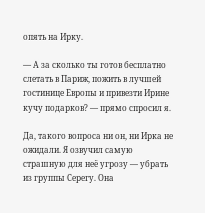опять на Ирку.

— А за сколько ты готов бесплатно слетать в Париж, пожить в лучшей гостинице Европы и привезти Ирине кучу подарков? — прямо спросил я.

Да, такого вопроса ни он, ни Ирка не ожидали. Я озвучил самую страшную для неё угрозу — убрать из группы Серегу. Она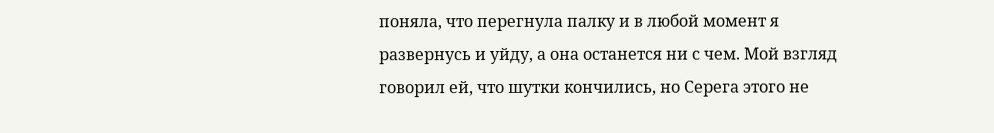поняла, что перегнула палку и в любой момент я развернусь и уйду, а она останется ни с чем. Мой взгляд говорил ей, что шутки кончились, но Серега этого не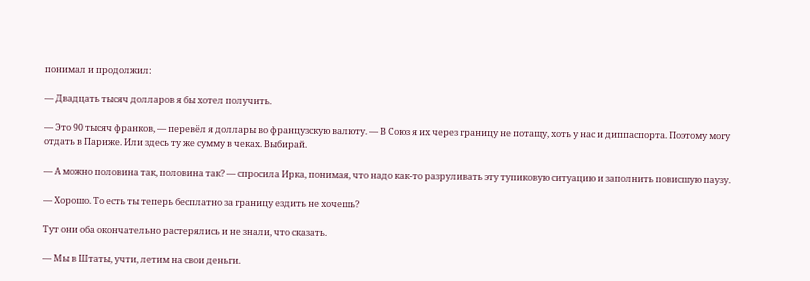понимал и продолжил:

— Двадцать тысяч долларов я бы хотел получить.

— Это 90 тысяч франков, — перевёл я доллары во французскую валюту. — В Союз я их через границу не потащу, хоть у нас и диппаспорта. Поэтому могу отдать в Париже. Или здесь ту же сумму в чеках. Выбирай.

— А можно половина так, половина так? — спросила Ирка, понимая, что надо как-то разруливать эту тупиковую ситуацию и заполнить повисшую паузу.

— Хорошо. То есть ты теперь бесплатно за границу ездить не хочешь?

Тут они оба окончательно растерялись и не знали, что сказать.

— Мы в Штаты, учти, летим на свои деньги.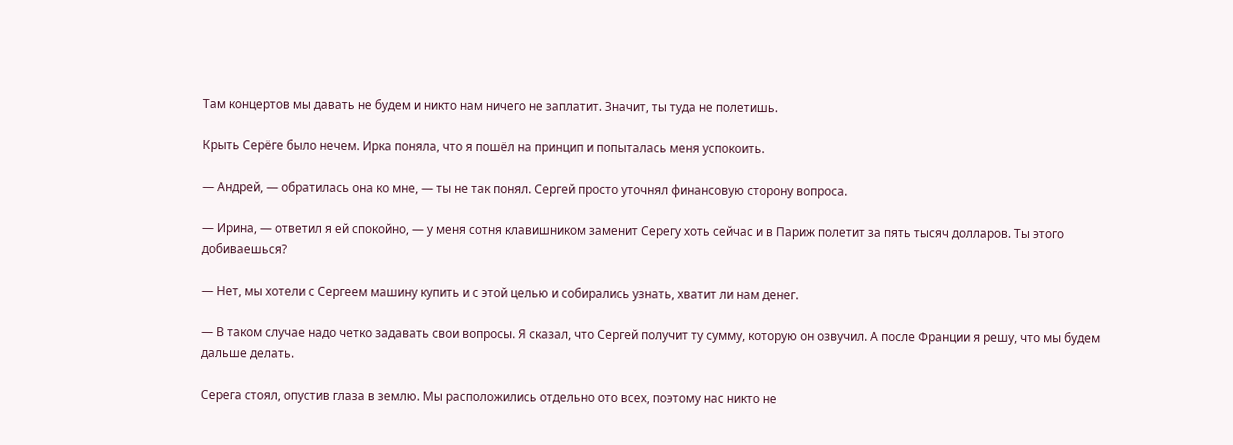Там концертов мы давать не будем и никто нам ничего не заплатит. Значит, ты туда не полетишь.

Крыть Серёге было нечем. Ирка поняла, что я пошёл на принцип и попыталась меня успокоить.

— Андрей, — обратилась она ко мне, — ты не так понял. Сергей просто уточнял финансовую сторону вопроса.

— Ирина, — ответил я ей спокойно, — у меня сотня клавишником заменит Серегу хоть сейчас и в Париж полетит за пять тысяч долларов. Ты этого добиваешься?

— Нет, мы хотели с Сергеем машину купить и с этой целью и собирались узнать, хватит ли нам денег.

— В таком случае надо четко задавать свои вопросы. Я сказал, что Сергей получит ту сумму, которую он озвучил. А после Франции я решу, что мы будем дальше делать.

Серега стоял, опустив глаза в землю. Мы расположились отдельно ото всех, поэтому нас никто не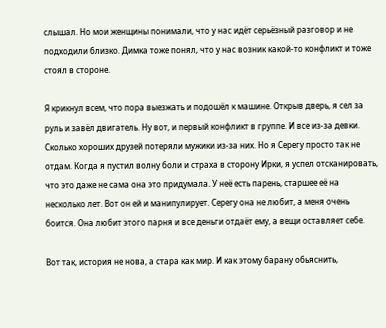слышал. Но мои женщины понимали, что у нас идёт серьёзный разговор и не подходили близко. Димка тоже понял, что у нас возник какой-то конфликт и тоже стоял в стороне.

Я крикнул всем, что пора выезжать и подошёл к машине. Открыв дверь, я сел за руль и завёл двигатель. Ну вот, и первый конфликт в группе. И все из-за девки. Сколько хороших друзей потеряли мужики из-за них. Но я Серегу просто так не отдам. Когда я пустил волну боли и страха в сторону Ирки, я успел отсканировать, что это даже не сама она это придумала. У неё есть парень, старшее её на несколько лет. Вот он ей и манипулирует. Серегу она не любит, а меня очень боится. Она любит этого парня и все деньги отдаёт ему, а вещи оставляет себе.

Вот так, история не нова, а стара как мир. И как этому барану обьяснить,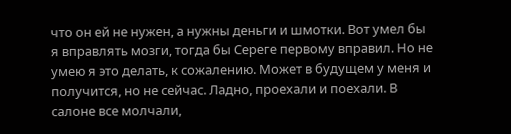что он ей не нужен, а нужны деньги и шмотки. Вот умел бы я вправлять мозги, тогда бы Сереге первому вправил. Но не умею я это делать, к сожалению. Может в будущем у меня и получится, но не сейчас. Ладно, проехали и поехали. В салоне все молчали,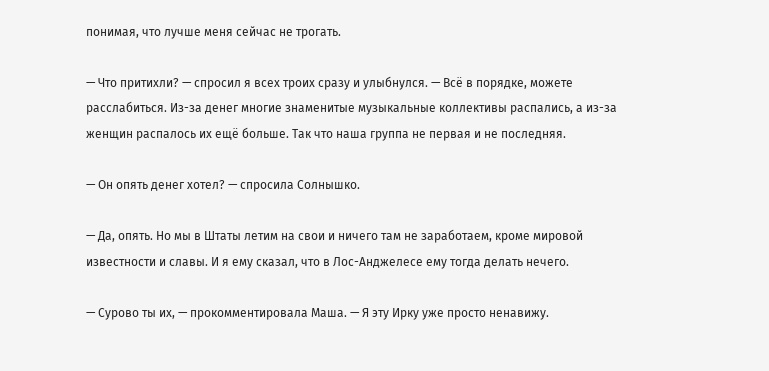понимая, что лучше меня сейчас не трогать.

— Что притихли? — спросил я всех троих сразу и улыбнулся. — Всё в порядке, можете расслабиться. Из-за денег многие знаменитые музыкальные коллективы распались, а из-за женщин распалось их ещё больше. Так что наша группа не первая и не последняя.

— Он опять денег хотел? — спросила Солнышко.

— Да, опять. Но мы в Штаты летим на свои и ничего там не заработаем, кроме мировой известности и славы. И я ему сказал, что в Лос-Анджелесе ему тогда делать нечего.

— Сурово ты их, — прокомментировала Маша. — Я эту Ирку уже просто ненавижу.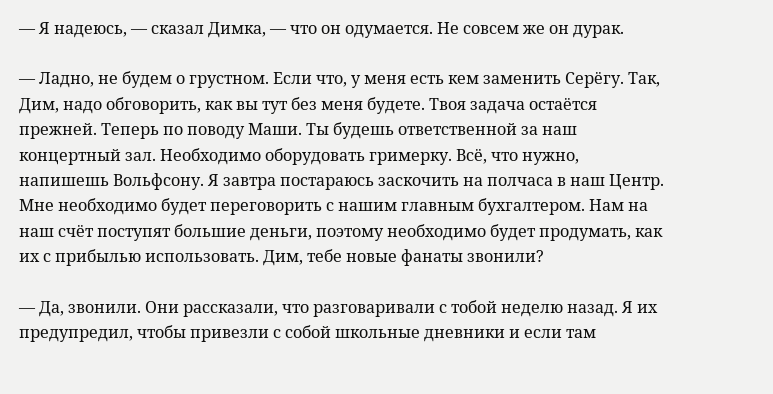— Я надеюсь, — сказал Димка, — что он одумается. Не совсем же он дурак.

— Ладно, не будем о грустном. Если что, у меня есть кем заменить Серёгу. Так, Дим, надо обговорить, как вы тут без меня будете. Твоя задача остаётся прежней. Теперь по поводу Маши. Ты будешь ответственной за наш концертный зал. Необходимо оборудовать гримерку. Всё, что нужно, напишешь Вольфсону. Я завтра постараюсь заскочить на полчаса в наш Центр. Мне необходимо будет переговорить с нашим главным бухгалтером. Нам на наш счёт поступят большие деньги, поэтому необходимо будет продумать, как их с прибылью использовать. Дим, тебе новые фанаты звонили?

— Да, звонили. Они рассказали, что разговаривали с тобой неделю назад. Я их предупредил, чтобы привезли с собой школьные дневники и если там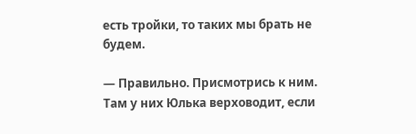есть тройки, то таких мы брать не будем.

— Правильно. Присмотрись к ним. Там у них Юлька верховодит, если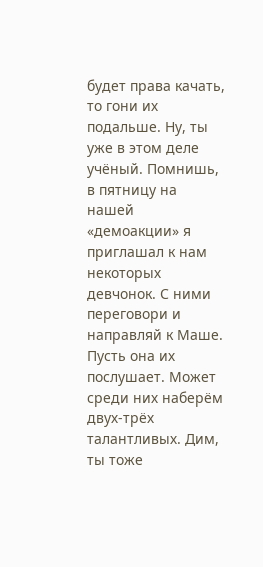будет права качать, то гони их подальше. Ну, ты уже в этом деле учёный. Помнишь, в пятницу на нашей «демоакции» я приглашал к нам некоторых девчонок. С ними переговори и направляй к Маше. Пусть она их послушает. Может среди них наберём двух-трёх талантливых. Дим, ты тоже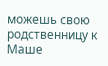можешь свою родственницу к Маше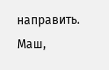направить. Маш,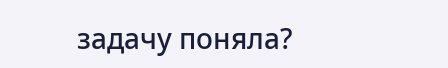задачу поняла?